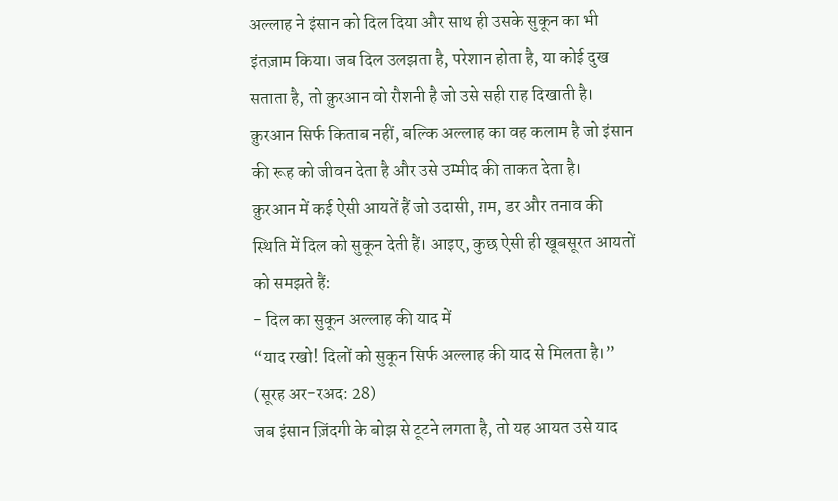अल्लाह ने इंसान को दिल दिया और साथ ही उसके सुकून का भी इंतज़ाम किया। जब दिल उलझता है, परेशान होता है, या कोई दुख सताता है, तो क़ुरआन वो रौशनी है जो उसे सही राह दिखाती है। क़ुरआन सिर्फ किताब नहीं, बल्कि अल्लाह का वह कलाम है जो इंसान की रूह को जीवन देता है और उसे उम्मीद की ताकत देता है।
क़ुरआन में कई ऐसी आयतें हैं जो उदासी, ग़म, डर और तनाव की स्थिति में दिल को सुकून देती हैं। आइए, कुछ ऐसी ही खूबसूरत आयतों को समझते हैं:
- दिल का सुकून अल्लाह की याद में
“याद रखो! दिलों को सुकून सिर्फ अल्लाह की याद से मिलता है।”
(सूरह अर-रअद: 28)
जब इंसान ज़िंदगी के बोझ से टूटने लगता है, तो यह आयत उसे याद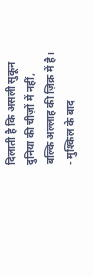दिलाती है कि असली सुकून दुनिया की चीज़ों में नहीं, बल्कि अल्लाह की ज़िक्र में है।
- मुश्किल के बाद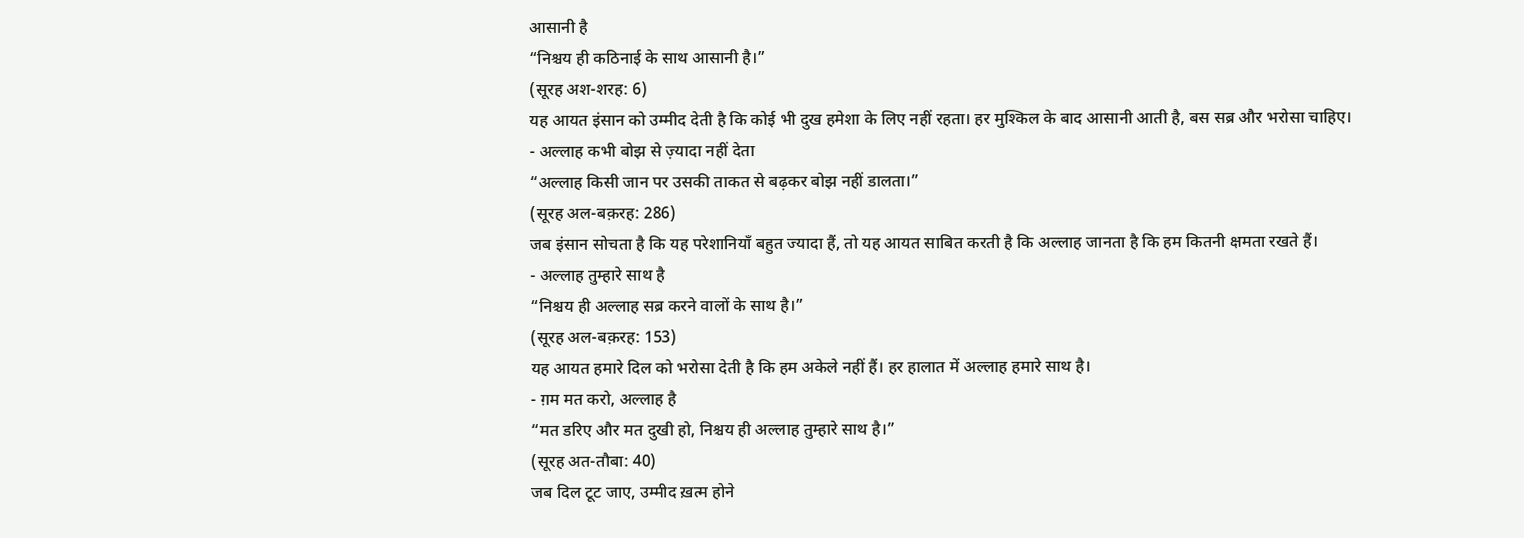आसानी है
“निश्चय ही कठिनाई के साथ आसानी है।”
(सूरह अश-शरह: 6)
यह आयत इंसान को उम्मीद देती है कि कोई भी दुख हमेशा के लिए नहीं रहता। हर मुश्किल के बाद आसानी आती है, बस सब्र और भरोसा चाहिए।
- अल्लाह कभी बोझ से ज़्यादा नहीं देता
“अल्लाह किसी जान पर उसकी ताकत से बढ़कर बोझ नहीं डालता।”
(सूरह अल-बक़रह: 286)
जब इंसान सोचता है कि यह परेशानियाँ बहुत ज्यादा हैं, तो यह आयत साबित करती है कि अल्लाह जानता है कि हम कितनी क्षमता रखते हैं।
- अल्लाह तुम्हारे साथ है
“निश्चय ही अल्लाह सब्र करने वालों के साथ है।”
(सूरह अल-बक़रह: 153)
यह आयत हमारे दिल को भरोसा देती है कि हम अकेले नहीं हैं। हर हालात में अल्लाह हमारे साथ है।
- ग़म मत करो, अल्लाह है
“मत डरिए और मत दुखी हो, निश्चय ही अल्लाह तुम्हारे साथ है।”
(सूरह अत-तौबा: 40)
जब दिल टूट जाए, उम्मीद ख़त्म होने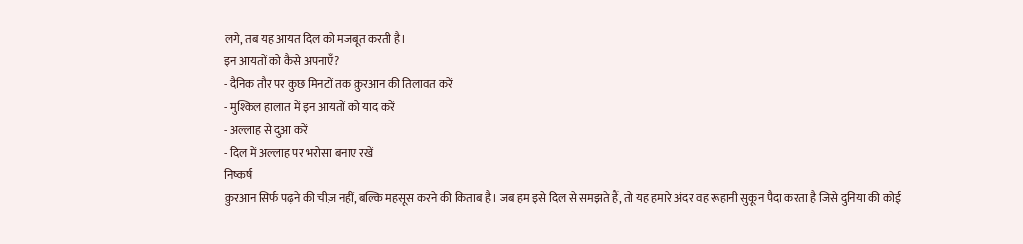लगे, तब यह आयत दिल को मजबूत करती है।
इन आयतों को कैसे अपनाएँ?
- दैनिक तौर पर कुछ मिनटों तक क़ुरआन की तिलावत करें
- मुश्किल हालात में इन आयतों को याद करें
- अल्लाह से दुआ करें
- दिल में अल्लाह पर भरोसा बनाए रखें
निष्कर्ष
क़ुरआन सिर्फ पढ़ने की चीज़ नहीं, बल्कि महसूस करने की किताब है। जब हम इसे दिल से समझते हैं, तो यह हमारे अंदर वह रूहानी सुकून पैदा करता है जिसे दुनिया की कोई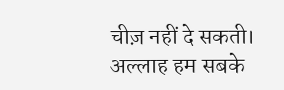चीज़ नहीं दे सकती।
अल्लाह हम सबके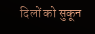दिलों को सुकून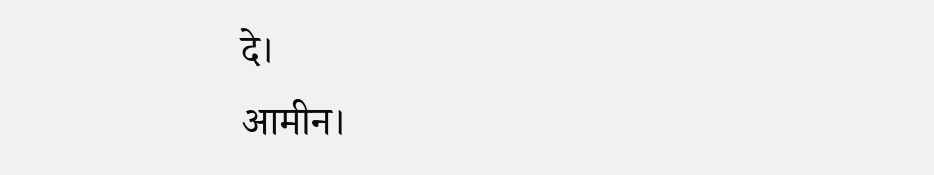दे।
आमीन।